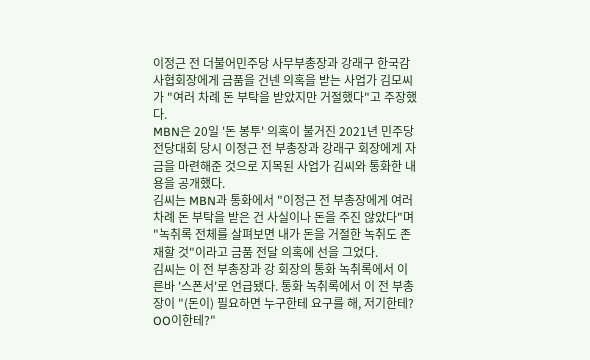이정근 전 더불어민주당 사무부총장과 강래구 한국감사협회장에게 금품을 건넨 의혹을 받는 사업가 김모씨가 "여러 차례 돈 부탁을 받았지만 거절했다"고 주장했다.
MBN은 20일 '돈 봉투' 의혹이 불거진 2021년 민주당 전당대회 당시 이정근 전 부총장과 강래구 회장에게 자금을 마련해준 것으로 지목된 사업가 김씨와 통화한 내용을 공개했다.
김씨는 MBN과 통화에서 "이정근 전 부총장에게 여러 차례 돈 부탁을 받은 건 사실이나 돈을 주진 않았다"며 "녹취록 전체를 살펴보면 내가 돈을 거절한 녹취도 존재할 것"이라고 금품 전달 의혹에 선을 그었다.
김씨는 이 전 부총장과 강 회장의 통화 녹취록에서 이른바 '스폰서'로 언급됐다. 통화 녹취록에서 이 전 부총장이 "(돈이) 필요하면 누구한테 요구를 해, 저기한테? OO이한테?"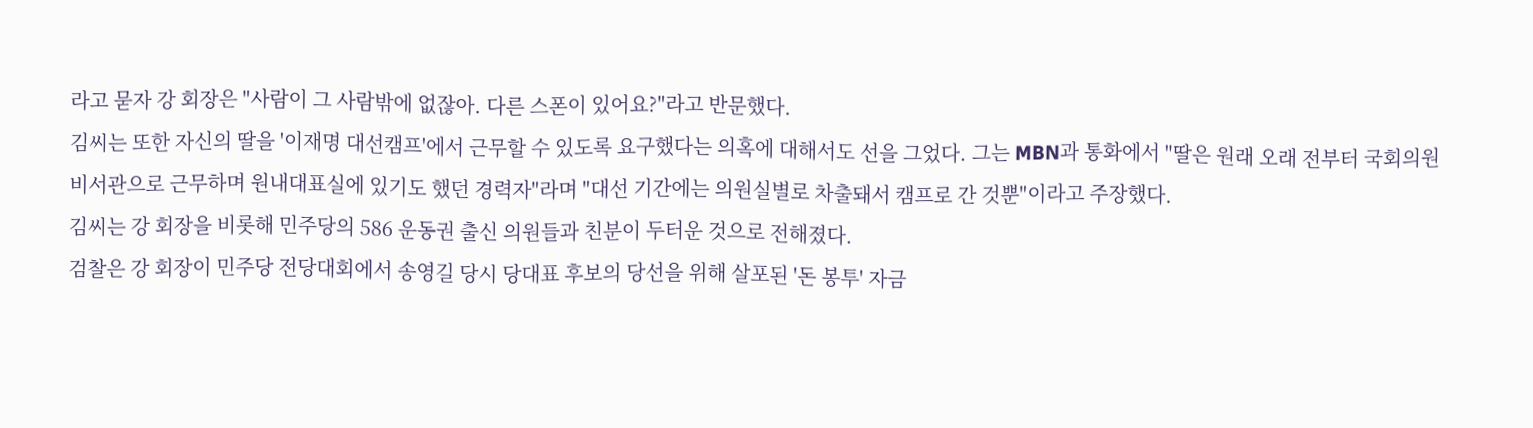라고 묻자 강 회장은 "사람이 그 사람밖에 없잖아. 다른 스폰이 있어요?"라고 반문했다.
김씨는 또한 자신의 딸을 '이재명 대선캠프'에서 근무할 수 있도록 요구했다는 의혹에 대해서도 선을 그었다. 그는 MBN과 통화에서 "딸은 원래 오래 전부터 국회의원 비서관으로 근무하며 원내대표실에 있기도 했던 경력자"라며 "대선 기간에는 의원실별로 차출돼서 캠프로 간 것뿐"이라고 주장했다.
김씨는 강 회장을 비롯해 민주당의 586 운동권 출신 의원들과 친분이 두터운 것으로 전해졌다.
검찰은 강 회장이 민주당 전당대회에서 송영길 당시 당대표 후보의 당선을 위해 살포된 '돈 봉투' 자금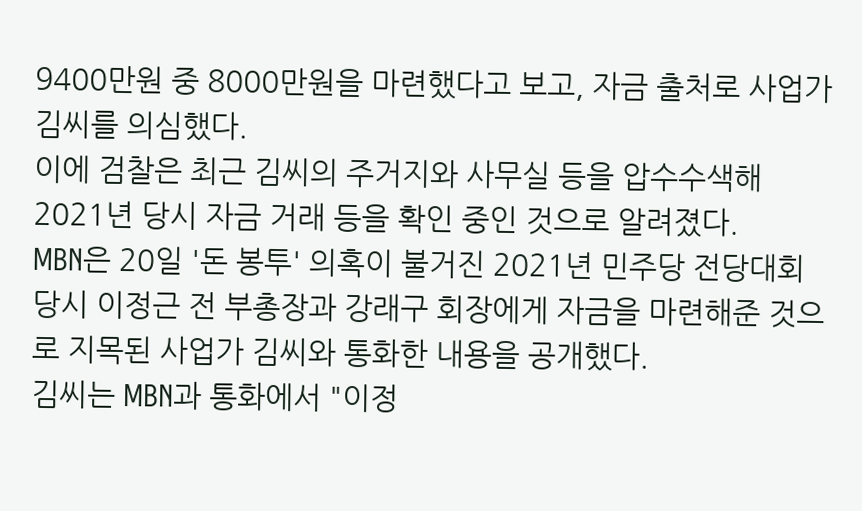9400만원 중 8000만원을 마련했다고 보고, 자금 출처로 사업가 김씨를 의심했다.
이에 검찰은 최근 김씨의 주거지와 사무실 등을 압수수색해 2021년 당시 자금 거래 등을 확인 중인 것으로 알려졌다.
MBN은 20일 '돈 봉투' 의혹이 불거진 2021년 민주당 전당대회 당시 이정근 전 부총장과 강래구 회장에게 자금을 마련해준 것으로 지목된 사업가 김씨와 통화한 내용을 공개했다.
김씨는 MBN과 통화에서 "이정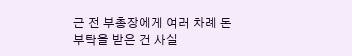근 전 부총장에게 여러 차례 돈 부탁을 받은 건 사실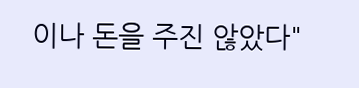이나 돈을 주진 않았다"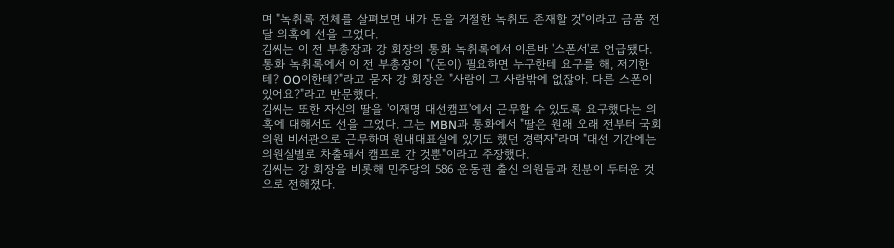며 "녹취록 전체를 살펴보면 내가 돈을 거절한 녹취도 존재할 것"이라고 금품 전달 의혹에 선을 그었다.
김씨는 이 전 부총장과 강 회장의 통화 녹취록에서 이른바 '스폰서'로 언급됐다. 통화 녹취록에서 이 전 부총장이 "(돈이) 필요하면 누구한테 요구를 해, 저기한테? OO이한테?"라고 묻자 강 회장은 "사람이 그 사람밖에 없잖아. 다른 스폰이 있어요?"라고 반문했다.
김씨는 또한 자신의 딸을 '이재명 대선캠프'에서 근무할 수 있도록 요구했다는 의혹에 대해서도 선을 그었다. 그는 MBN과 통화에서 "딸은 원래 오래 전부터 국회의원 비서관으로 근무하며 원내대표실에 있기도 했던 경력자"라며 "대선 기간에는 의원실별로 차출돼서 캠프로 간 것뿐"이라고 주장했다.
김씨는 강 회장을 비롯해 민주당의 586 운동권 출신 의원들과 친분이 두터운 것으로 전해졌다.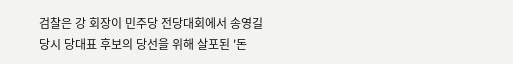검찰은 강 회장이 민주당 전당대회에서 송영길 당시 당대표 후보의 당선을 위해 살포된 '돈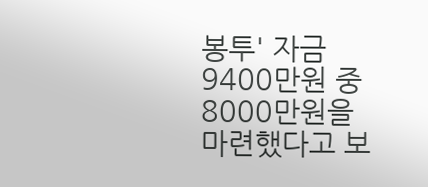봉투' 자금 9400만원 중 8000만원을 마련했다고 보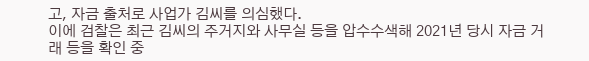고, 자금 출처로 사업가 김씨를 의심했다.
이에 검찰은 최근 김씨의 주거지와 사무실 등을 압수수색해 2021년 당시 자금 거래 등을 확인 중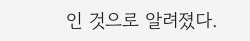인 것으로 알려졌다.